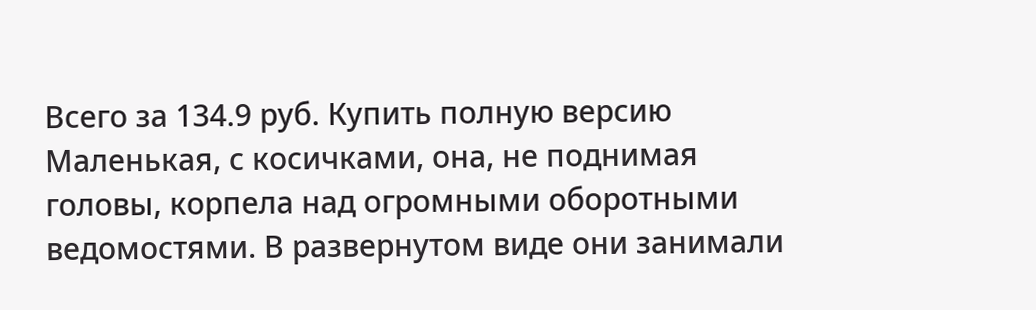Всего за 134.9 руб. Купить полную версию
Маленькая, с косичками, она, не поднимая головы, корпела над огромными оборотными ведомостями. В развернутом виде они занимали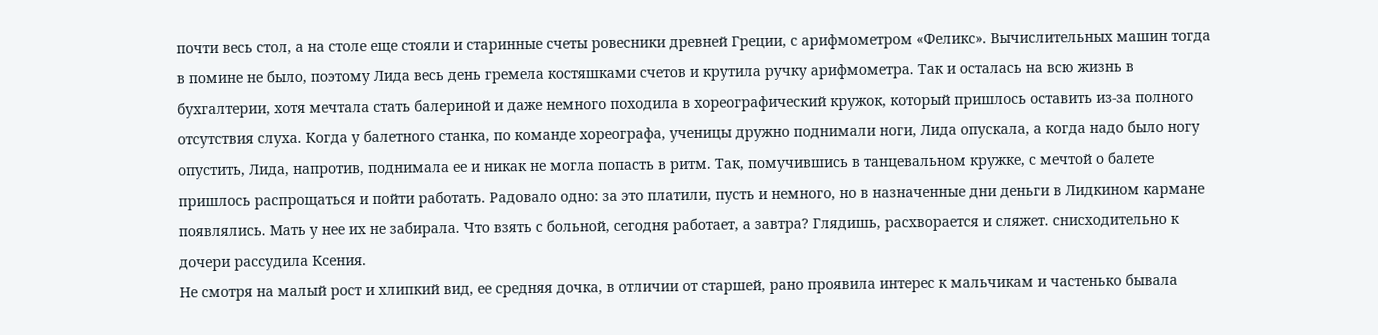почти весь стол, а на столе еще стояли и старинные счеты ровесники древней Греции, с арифмометром «Феликс». Вычислительных машин тогда в помине не было, поэтому Лида весь день гремела костяшками счетов и крутила ручку арифмометра. Так и осталась на всю жизнь в бухгалтерии, хотя мечтала стать балериной и даже немного походила в хореографический кружок, который пришлось оставить из-за полного отсутствия слуха. Когда у балетного станка, по команде хореографа, ученицы дружно поднимали ноги, Лида опускала, а когда надо было ногу опустить, Лида, напротив, поднимала ее и никак не могла попасть в ритм. Так, помучившись в танцевальном кружке, с мечтой о балете пришлось распрощаться и пойти работать. Радовало одно: за это платили, пусть и немного, но в назначенные дни деньги в Лидкином кармане появлялись. Мать у нее их не забирала. Что взять с больной, сегодня работает, а завтра? Глядишь, расхворается и сляжет. снисходительно к дочери рассудила Ксения.
Не смотря на малый рост и хлипкий вид, ее средняя дочка, в отличии от старшей, рано проявила интерес к мальчикам и частенько бывала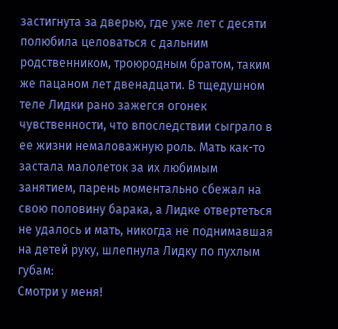застигнута за дверью, где уже лет с десяти полюбила целоваться с дальним родственником, троюродным братом, таким же пацаном лет двенадцати. В тщедушном теле Лидки рано зажегся огонек чувственности, что впоследствии сыграло в ее жизни немаловажную роль. Мать как-то застала малолеток за их любимым занятием, парень моментально сбежал на свою половину барака, а Лидке отвертеться не удалось и мать, никогда не поднимавшая на детей руку, шлепнула Лидку по пухлым губам:
Смотри у меня!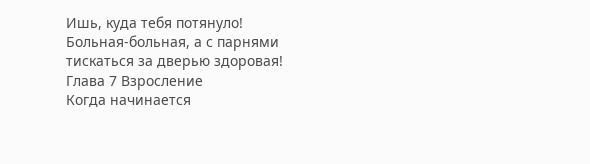Ишь, куда тебя потянуло! Больная-больная, а с парнями тискаться за дверью здоровая!
Глава 7 Взросление
Когда начинается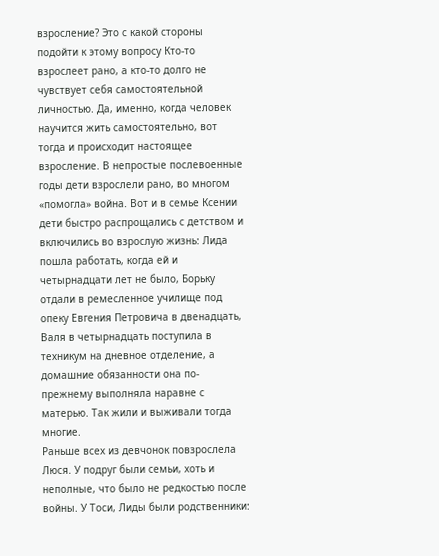взросление? Это с какой стороны подойти к этому вопросу Кто-то взрослеет рано, а кто-то долго не чувствует себя самостоятельной личностью. Да, именно, когда человек научится жить самостоятельно, вот тогда и происходит настоящее взросление. В непростые послевоенные годы дети взрослели рано, во многом «помогла» война. Вот и в семье Ксении дети быстро распрощались с детством и включились во взрослую жизнь: Лида пошла работать, когда ей и четырнадцати лет не было, Борьку отдали в ремесленное училище под опеку Евгения Петровича в двенадцать, Валя в четырнадцать поступила в техникум на дневное отделение, а домашние обязанности она по-прежнему выполняла наравне с матерью. Так жили и выживали тогда многие.
Раньше всех из девчонок повзрослела Люся. У подруг были семьи, хоть и неполные, что было не редкостью после войны. У Тоси, Лиды были родственники: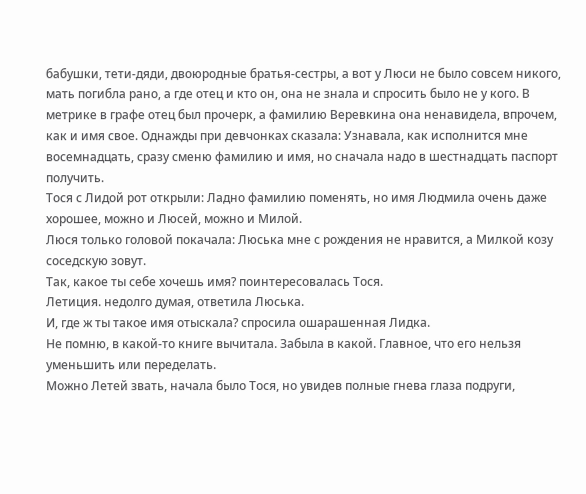бабушки, тети-дяди, двоюродные братья-сестры, а вот у Люси не было совсем никого, мать погибла рано, а где отец и кто он, она не знала и спросить было не у кого. В метрике в графе отец был прочерк, а фамилию Веревкина она ненавидела, впрочем, как и имя свое. Однажды при девчонках сказала: Узнавала, как исполнится мне восемнадцать, сразу сменю фамилию и имя, но сначала надо в шестнадцать паспорт получить.
Тося с Лидой рот открыли: Ладно фамилию поменять, но имя Людмила очень даже хорошее, можно и Люсей, можно и Милой.
Люся только головой покачала: Люська мне с рождения не нравится, а Милкой козу соседскую зовут.
Так, какое ты себе хочешь имя? поинтересовалась Тося.
Летиция. недолго думая, ответила Люська.
И, где ж ты такое имя отыскала? спросила ошарашенная Лидка.
Не помню, в какой-то книге вычитала. Забыла в какой. Главное, что его нельзя уменьшить или переделать.
Можно Летей звать, начала было Тося, но увидев полные гнева глаза подруги,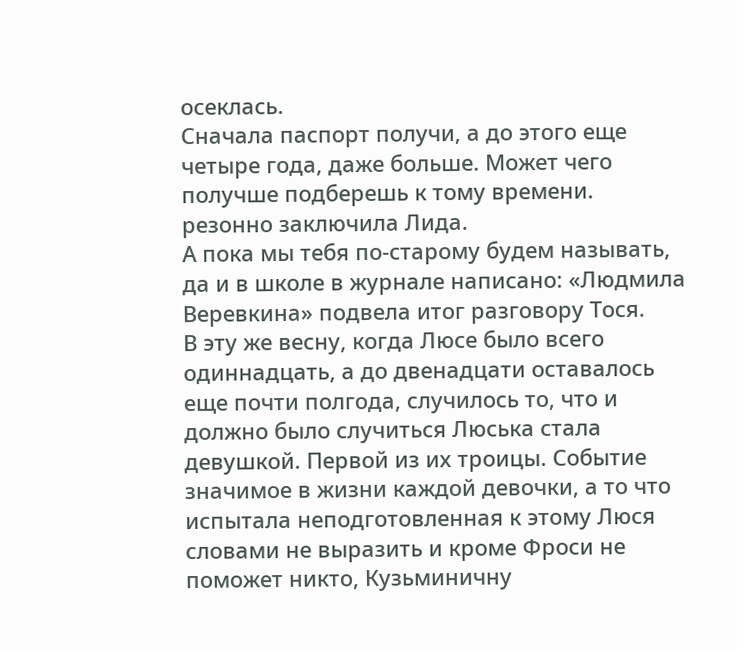осеклась.
Сначала паспорт получи, а до этого еще четыре года, даже больше. Может чего получше подберешь к тому времени. резонно заключила Лида.
А пока мы тебя по-старому будем называть, да и в школе в журнале написано: «Людмила Веревкина» подвела итог разговору Тося.
В эту же весну, когда Люсе было всего одиннадцать, а до двенадцати оставалось еще почти полгода, случилось то, что и должно было случиться Люська стала девушкой. Первой из их троицы. Событие значимое в жизни каждой девочки, а то что испытала неподготовленная к этому Люся словами не выразить и кроме Фроси не поможет никто, Кузьминичну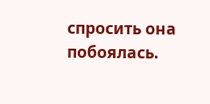спросить она побоялась.